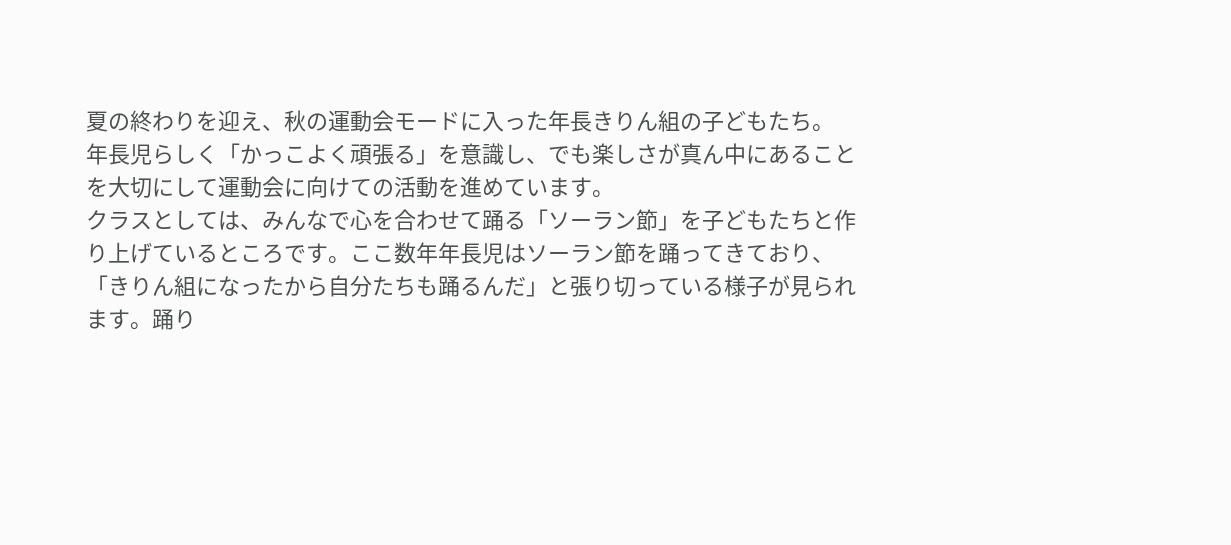夏の終わりを迎え、秋の運動会モードに入った年長きりん組の子どもたち。
年長児らしく「かっこよく頑張る」を意識し、でも楽しさが真ん中にあることを大切にして運動会に向けての活動を進めています。
クラスとしては、みんなで心を合わせて踊る「ソーラン節」を子どもたちと作り上げているところです。ここ数年年長児はソーラン節を踊ってきており、「きりん組になったから自分たちも踊るんだ」と張り切っている様子が見られます。踊り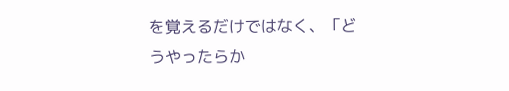を覚えるだけではなく、「どうやったらか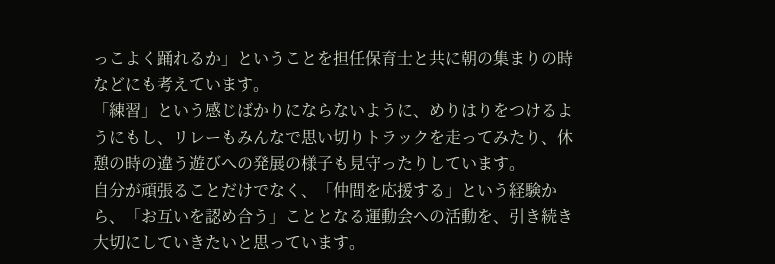っこよく踊れるか」ということを担任保育士と共に朝の集まりの時などにも考えています。
「練習」という感じばかりにならないように、めりはりをつけるようにもし、リレーもみんなで思い切りトラックを走ってみたり、休憩の時の違う遊びへの発展の様子も見守ったりしています。
自分が頑張ることだけでなく、「仲間を応援する」という経験から、「お互いを認め合う」こととなる運動会への活動を、引き続き大切にしていきたいと思っています。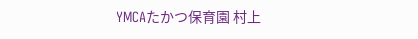YMCAたかつ保育園 村上